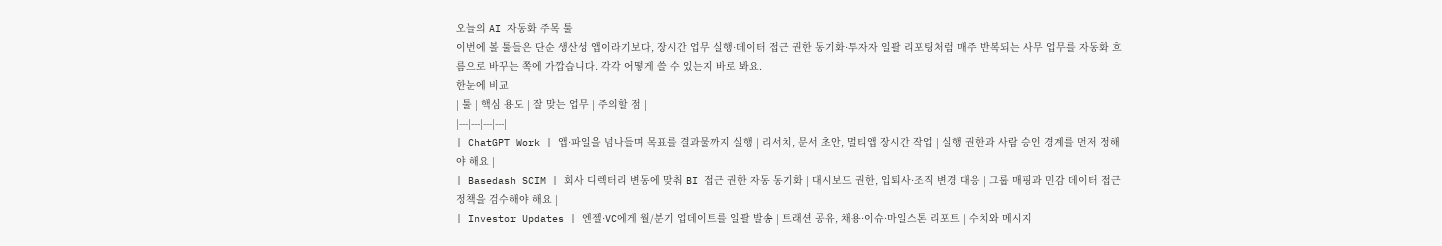오늘의 AI 자동화 주목 툴
이번에 볼 툴들은 단순 생산성 앱이라기보다, 장시간 업무 실행·데이터 접근 권한 동기화·투자자 일괄 리포팅처럼 매주 반복되는 사무 업무를 자동화 흐름으로 바꾸는 쪽에 가깝습니다. 각각 어떻게 쓸 수 있는지 바로 봐요.
한눈에 비교
| 툴 | 핵심 용도 | 잘 맞는 업무 | 주의할 점 |
|---|---|---|---|
| ChatGPT Work | 앱·파일을 넘나들며 목표를 결과물까지 실행 | 리서치, 문서 초안, 멀티앱 장시간 작업 | 실행 권한과 사람 승인 경계를 먼저 정해야 해요 |
| Basedash SCIM | 회사 디렉터리 변동에 맞춰 BI 접근 권한 자동 동기화 | 대시보드 권한, 입퇴사·조직 변경 대응 | 그룹 매핑과 민감 데이터 접근 정책을 검수해야 해요 |
| Investor Updates | 엔젤·VC에게 월/분기 업데이트를 일괄 발송 | 트래션 공유, 채용·이슈·마일스톤 리포트 | 수치와 메시지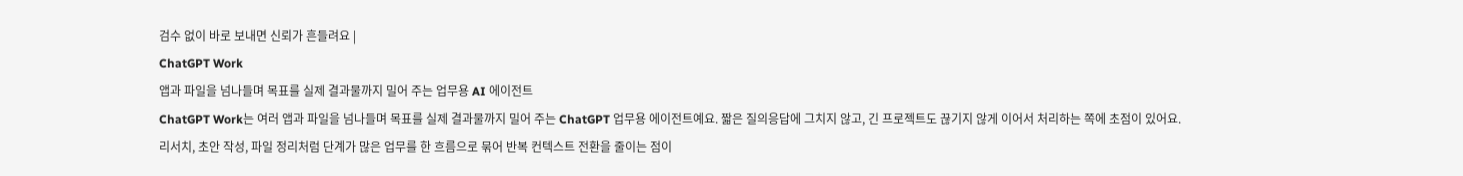검수 없이 바로 보내면 신뢰가 흔들려요 |
ChatGPT Work
앱과 파일을 넘나들며 목표를 실제 결과물까지 밀어 주는 업무용 AI 에이전트
ChatGPT Work는 여러 앱과 파일을 넘나들며 목표를 실제 결과물까지 밀어 주는 ChatGPT 업무용 에이전트예요. 짧은 질의응답에 그치지 않고, 긴 프로젝트도 끊기지 않게 이어서 처리하는 쪽에 초점이 있어요.
리서치, 초안 작성, 파일 정리처럼 단계가 많은 업무를 한 흐름으로 묶어 반복 컨텍스트 전환을 줄이는 점이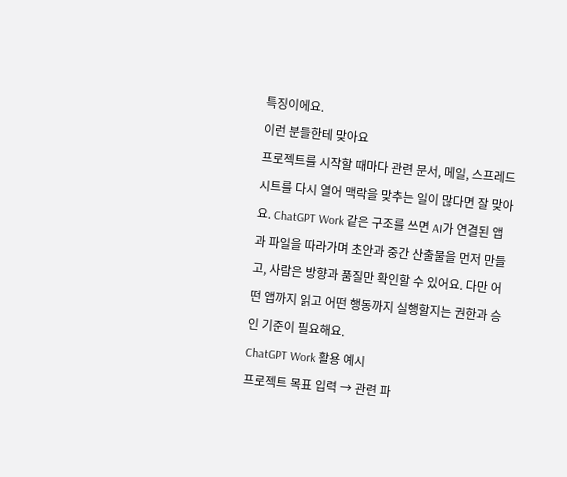특징이에요.
이런 분들한테 맞아요
프로젝트를 시작할 때마다 관련 문서, 메일, 스프레드시트를 다시 열어 맥락을 맞추는 일이 많다면 잘 맞아요. ChatGPT Work 같은 구조를 쓰면 AI가 연결된 앱과 파일을 따라가며 초안과 중간 산출물을 먼저 만들고, 사람은 방향과 품질만 확인할 수 있어요. 다만 어떤 앱까지 읽고 어떤 행동까지 실행할지는 권한과 승인 기준이 필요해요.
ChatGPT Work 활용 예시
프로젝트 목표 입력 → 관련 파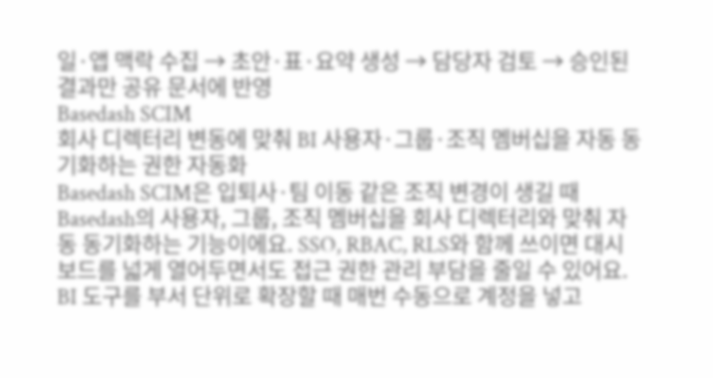일·앱 맥락 수집 → 초안·표·요약 생성 → 담당자 검토 → 승인된 결과만 공유 문서에 반영
Basedash SCIM
회사 디렉터리 변동에 맞춰 BI 사용자·그룹·조직 멤버십을 자동 동기화하는 권한 자동화
Basedash SCIM은 입퇴사·팀 이동 같은 조직 변경이 생길 때 Basedash의 사용자, 그룹, 조직 멤버십을 회사 디렉터리와 맞춰 자동 동기화하는 기능이에요. SSO, RBAC, RLS와 함께 쓰이면 대시보드를 넓게 열어두면서도 접근 권한 관리 부담을 줄일 수 있어요.
BI 도구를 부서 단위로 확장할 때 매번 수동으로 계정을 넣고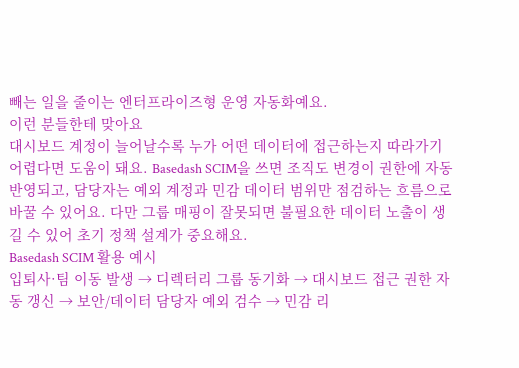빼는 일을 줄이는 엔터프라이즈형 운영 자동화예요.
이런 분들한테 맞아요
대시보드 계정이 늘어날수록 누가 어떤 데이터에 접근하는지 따라가기 어렵다면 도움이 돼요. Basedash SCIM을 쓰면 조직도 변경이 권한에 자동 반영되고, 담당자는 예외 계정과 민감 데이터 범위만 점검하는 흐름으로 바꿀 수 있어요. 다만 그룹 매핑이 잘못되면 불필요한 데이터 노출이 생길 수 있어 초기 정책 설계가 중요해요.
Basedash SCIM 활용 예시
입퇴사·팀 이동 발생 → 디렉터리 그룹 동기화 → 대시보드 접근 권한 자동 갱신 → 보안/데이터 담당자 예외 검수 → 민감 리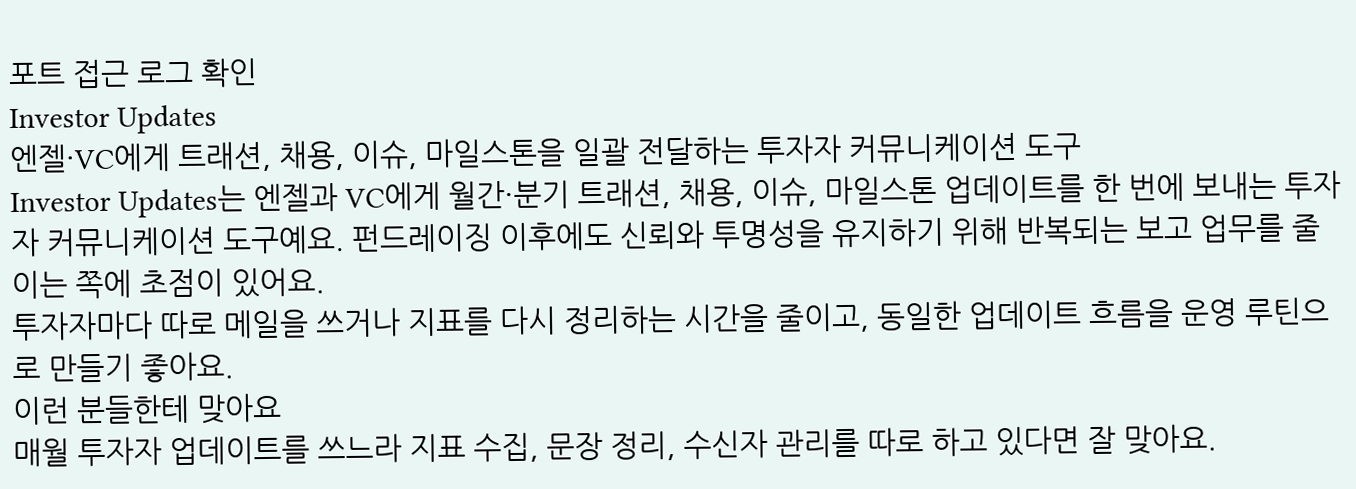포트 접근 로그 확인
Investor Updates
엔젤·VC에게 트래션, 채용, 이슈, 마일스톤을 일괄 전달하는 투자자 커뮤니케이션 도구
Investor Updates는 엔젤과 VC에게 월간·분기 트래션, 채용, 이슈, 마일스톤 업데이트를 한 번에 보내는 투자자 커뮤니케이션 도구예요. 펀드레이징 이후에도 신뢰와 투명성을 유지하기 위해 반복되는 보고 업무를 줄이는 쪽에 초점이 있어요.
투자자마다 따로 메일을 쓰거나 지표를 다시 정리하는 시간을 줄이고, 동일한 업데이트 흐름을 운영 루틴으로 만들기 좋아요.
이런 분들한테 맞아요
매월 투자자 업데이트를 쓰느라 지표 수집, 문장 정리, 수신자 관리를 따로 하고 있다면 잘 맞아요.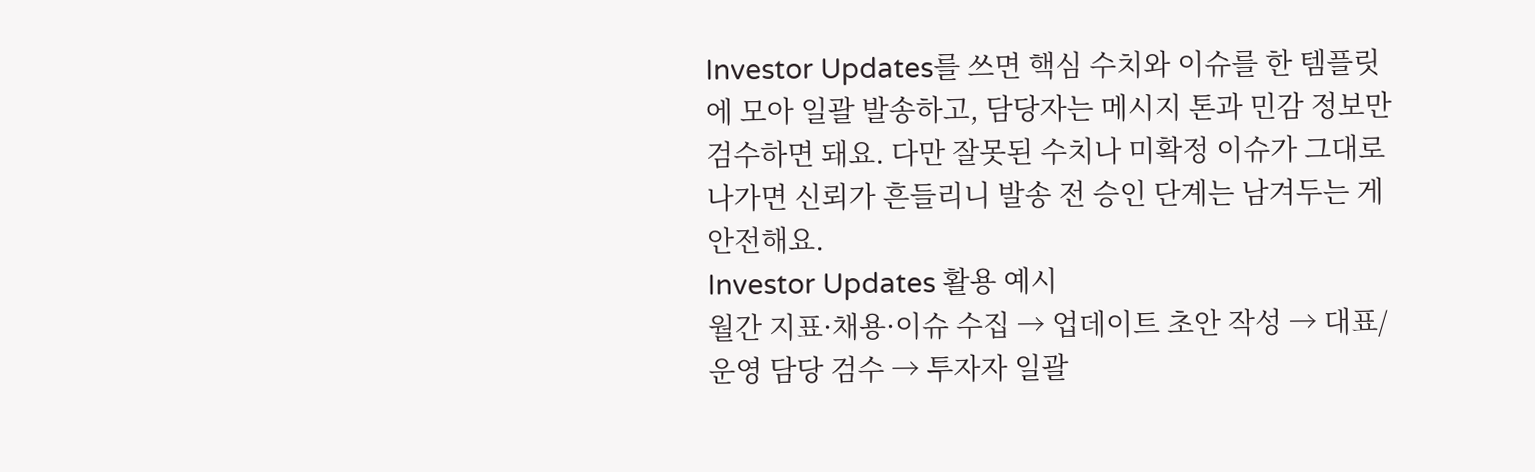Investor Updates를 쓰면 핵심 수치와 이슈를 한 템플릿에 모아 일괄 발송하고, 담당자는 메시지 톤과 민감 정보만 검수하면 돼요. 다만 잘못된 수치나 미확정 이슈가 그대로 나가면 신뢰가 흔들리니 발송 전 승인 단계는 남겨두는 게 안전해요.
Investor Updates 활용 예시
월간 지표·채용·이슈 수집 → 업데이트 초안 작성 → 대표/운영 담당 검수 → 투자자 일괄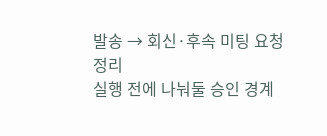발송 → 회신·후속 미팅 요청 정리
실행 전에 나눠둘 승인 경계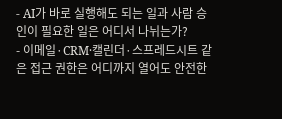- AI가 바로 실행해도 되는 일과 사람 승인이 필요한 일은 어디서 나뉘는가?
- 이메일·CRM·캘린더·스프레드시트 같은 접근 권한은 어디까지 열어도 안전한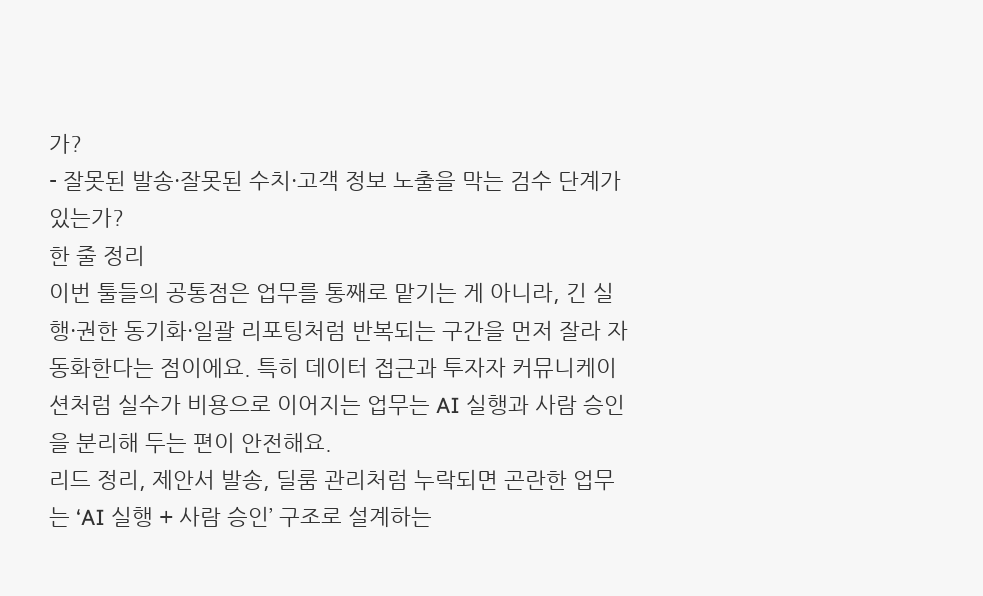가?
- 잘못된 발송·잘못된 수치·고객 정보 노출을 막는 검수 단계가 있는가?
한 줄 정리
이번 툴들의 공통점은 업무를 통째로 맡기는 게 아니라, 긴 실행·권한 동기화·일괄 리포팅처럼 반복되는 구간을 먼저 잘라 자동화한다는 점이에요. 특히 데이터 접근과 투자자 커뮤니케이션처럼 실수가 비용으로 이어지는 업무는 AI 실행과 사람 승인을 분리해 두는 편이 안전해요.
리드 정리, 제안서 발송, 딜룸 관리처럼 누락되면 곤란한 업무는 ‘AI 실행 + 사람 승인’ 구조로 설계하는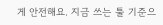게 안전해요. 지금 쓰는 툴 기준으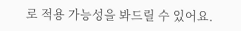로 적용 가능성을 봐드릴 수 있어요.